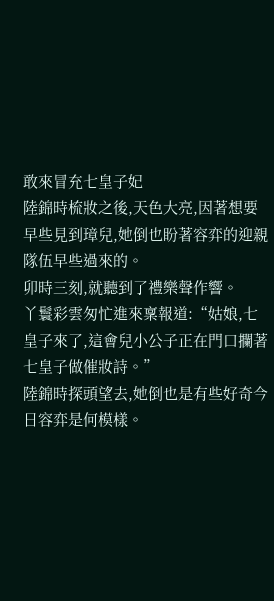敢來冒充七皇子妃
陸錦時梳妝之後,天色大亮,因著想要早些見到璋兒,她倒也盼著容弈的迎親隊伍早些過來的。
卯時三刻,就聽到了禮樂聲作響。
丫鬟彩雲匆忙進來稟報道:“姑娘,七皇子來了,這會兒小公子正在門口攔著七皇子做催妝詩。”
陸錦時探頭望去,她倒也是有些好奇今日容弈是何模樣。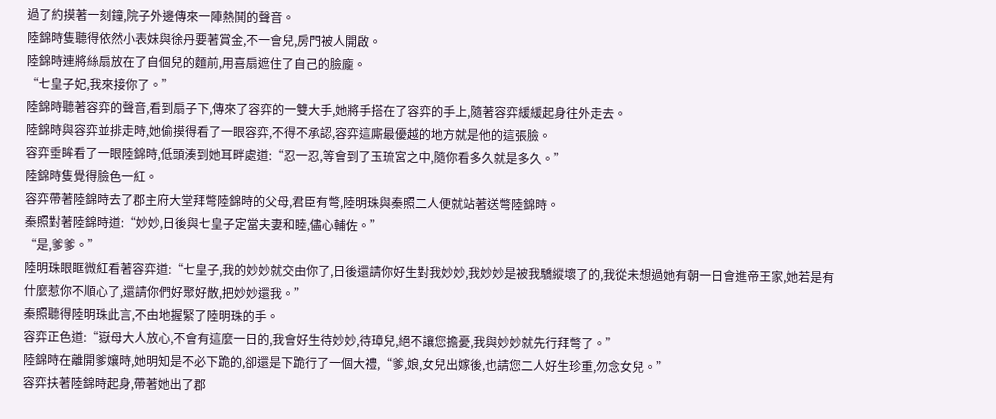過了約摸著一刻鐘,院子外邊傳來一陣熱鬨的聲音。
陸錦時隻聽得依然小表妹與徐丹要著賞金,不一會兒,房門被人開啟。
陸錦時連將絲扇放在了自個兒的麵前,用喜扇遮住了自己的臉龐。
“七皇子妃,我來接你了。”
陸錦時聽著容弈的聲音,看到扇子下,傳來了容弈的一雙大手,她將手搭在了容弈的手上,隨著容弈緩緩起身往外走去。
陸錦時與容弈並排走時,她偷摸得看了一眼容弈,不得不承認,容弈這廝最優越的地方就是他的這張臉。
容弈垂眸看了一眼陸錦時,低頭湊到她耳畔處道:“忍一忍,等會到了玉琉宮之中,隨你看多久就是多久。”
陸錦時隻覺得臉色一紅。
容弈帶著陸錦時去了郡主府大堂拜彆陸錦時的父母,君臣有彆,陸明珠與秦照二人便就站著送彆陸錦時。
秦照對著陸錦時道:“妙妙,日後與七皇子定當夫妻和睦,儘心輔佐。”
“是,爹爹。”
陸明珠眼眶微紅看著容弈道:“七皇子,我的妙妙就交由你了,日後還請你好生對我妙妙,我妙妙是被我驕縱壞了的,我從未想過她有朝一日會進帝王家,她若是有什麼惹你不順心了,還請你們好聚好散,把妙妙還我。”
秦照聽得陸明珠此言,不由地握緊了陸明珠的手。
容弈正色道:“嶽母大人放心,不會有這麼一日的,我會好生待妙妙,待璋兒,絕不讓您擔憂,我與妙妙就先行拜彆了。”
陸錦時在離開爹孃時,她明知是不必下跪的,卻還是下跪行了一個大禮,“爹,娘,女兒出嫁後,也請您二人好生珍重,勿念女兒。”
容弈扶著陸錦時起身,帶著她出了郡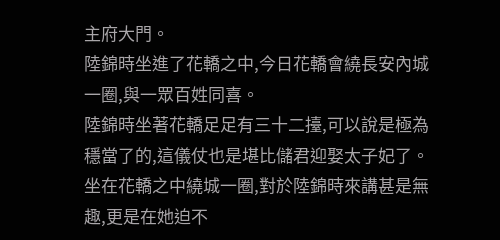主府大門。
陸錦時坐進了花轎之中,今日花轎會繞長安內城一圈,與一眾百姓同喜。
陸錦時坐著花轎足足有三十二擡,可以說是極為穩當了的,這儀仗也是堪比儲君迎娶太子妃了。
坐在花轎之中繞城一圈,對於陸錦時來講甚是無趣,更是在她迫不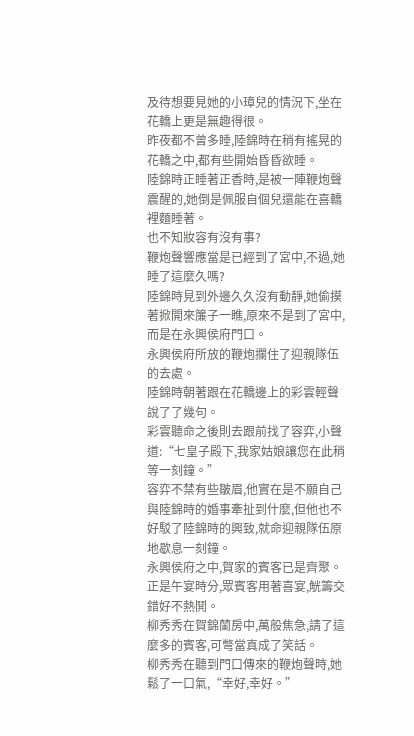及待想要見她的小璋兒的情況下,坐在花轎上更是無趣得很。
昨夜都不曾多睡,陸錦時在稍有搖晃的花轎之中,都有些開始昏昏欲睡。
陸錦時正睡著正香時,是被一陣鞭炮聲震醒的,她倒是佩服自個兒還能在喜轎裡麵睡著。
也不知妝容有沒有事?
鞭炮聲響應當是已經到了宮中,不過,她睡了這麼久嗎?
陸錦時見到外邊久久沒有動靜,她偷摸著掀開來簾子一瞧,原來不是到了宮中,而是在永興侯府門口。
永興侯府所放的鞭炮攔住了迎親隊伍的去處。
陸錦時朝著跟在花轎邊上的彩雲輕聲說了了幾句。
彩雲聽命之後則去跟前找了容弈,小聲道:“七皇子殿下,我家姑娘讓您在此稍等一刻鐘。”
容弈不禁有些皺眉,他實在是不願自己與陸錦時的婚事牽扯到什麼,但他也不好駁了陸錦時的興致,就命迎親隊伍原地歇息一刻鐘。
永興侯府之中,賀家的賓客已是齊聚。
正是午宴時分,眾賓客用著喜宴,觥籌交錯好不熱鬨。
柳秀秀在賀錦蘭房中,萬般焦急,請了這麼多的賓客,可彆當真成了笑話。
柳秀秀在聽到門口傳來的鞭炮聲時,她鬆了一口氣,“幸好,幸好。”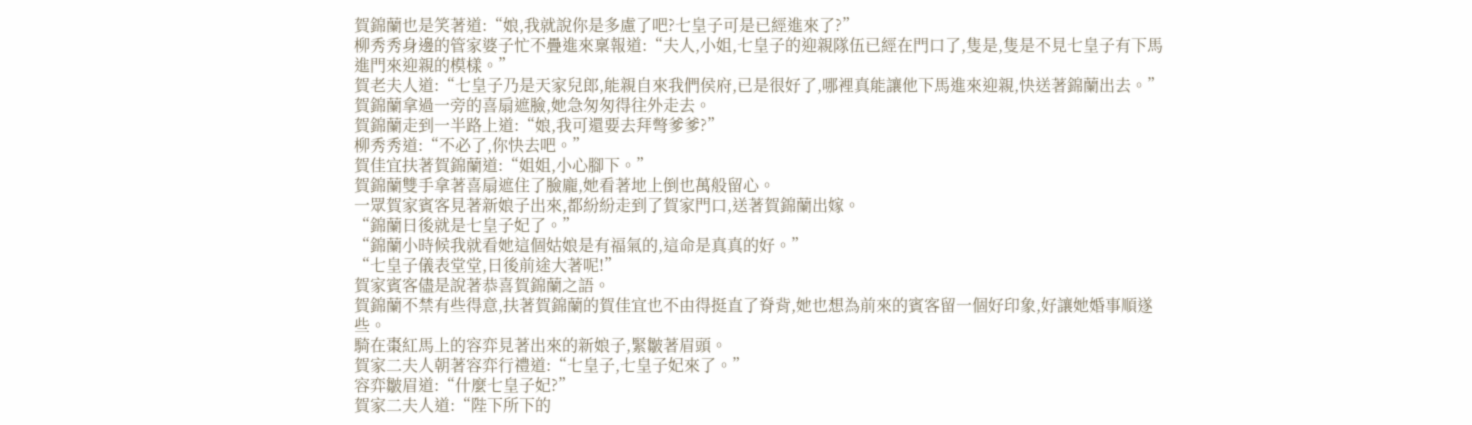賀錦蘭也是笑著道:“娘,我就說你是多慮了吧?七皇子可是已經進來了?”
柳秀秀身邊的管家婆子忙不疊進來稟報道:“夫人,小姐,七皇子的迎親隊伍已經在門口了,隻是,隻是不見七皇子有下馬進門來迎親的模樣。”
賀老夫人道:“七皇子乃是天家兒郎,能親自來我們侯府,已是很好了,哪裡真能讓他下馬進來迎親,快送著錦蘭出去。”
賀錦蘭拿過一旁的喜扇遮臉,她急匆匆得往外走去。
賀錦蘭走到一半路上道:“娘,我可還要去拜彆爹爹?”
柳秀秀道:“不必了,你快去吧。”
賀佳宜扶著賀錦蘭道:“姐姐,小心腳下。”
賀錦蘭雙手拿著喜扇遮住了臉龐,她看著地上倒也萬般留心。
一眾賀家賓客見著新娘子出來,都紛紛走到了賀家門口,送著賀錦蘭出嫁。
“錦蘭日後就是七皇子妃了。”
“錦蘭小時候我就看她這個姑娘是有福氣的,這命是真真的好。”
“七皇子儀表堂堂,日後前途大著呢!”
賀家賓客儘是說著恭喜賀錦蘭之語。
賀錦蘭不禁有些得意,扶著賀錦蘭的賀佳宜也不由得挺直了脊背,她也想為前來的賓客留一個好印象,好讓她婚事順遂些。
騎在棗紅馬上的容弈見著出來的新娘子,緊皺著眉頭。
賀家二夫人朝著容弈行禮道:“七皇子,七皇子妃來了。”
容弈皺眉道:“什麼七皇子妃?”
賀家二夫人道:“陛下所下的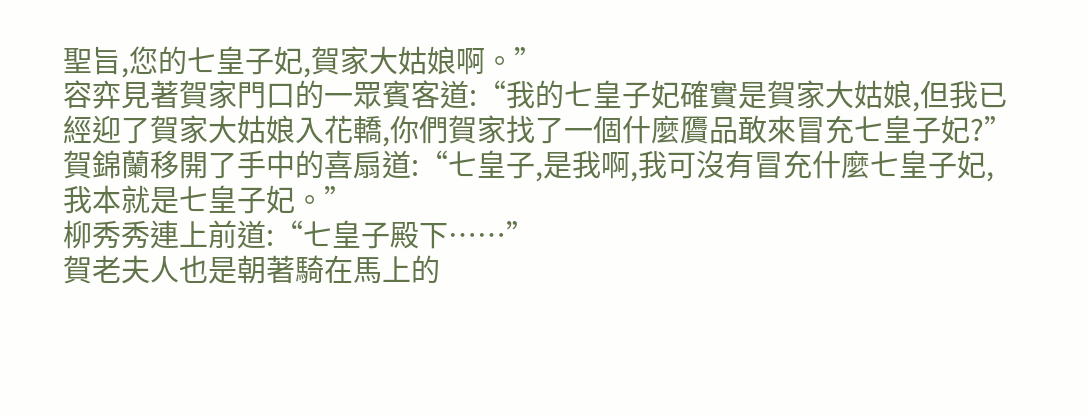聖旨,您的七皇子妃,賀家大姑娘啊。”
容弈見著賀家門口的一眾賓客道:“我的七皇子妃確實是賀家大姑娘,但我已經迎了賀家大姑娘入花轎,你們賀家找了一個什麼贗品敢來冒充七皇子妃?”
賀錦蘭移開了手中的喜扇道:“七皇子,是我啊,我可沒有冒充什麼七皇子妃,我本就是七皇子妃。”
柳秀秀連上前道:“七皇子殿下……”
賀老夫人也是朝著騎在馬上的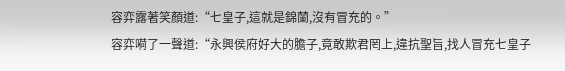容弈露著笑顏道:“七皇子,這就是錦蘭,沒有冒充的。”
容弈嗬了一聲道:“永興侯府好大的膽子,竟敢欺君罔上,違抗聖旨,找人冒充七皇子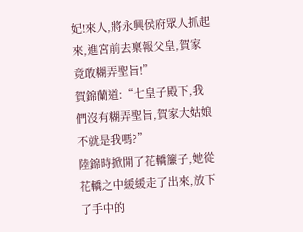妃!來人,將永興侯府眾人抓起來,進宮前去稟報父皇,賀家竟敢糊弄聖旨!”
賀錦蘭道:“七皇子殿下,我們沒有糊弄聖旨,賀家大姑娘不就是我嗎?”
陸錦時掀開了花轎簾子,她從花轎之中緩緩走了出來,放下了手中的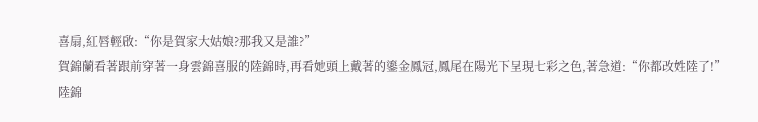喜扇,紅唇輕啟:“你是賀家大姑娘?那我又是誰?”
賀錦蘭看著跟前穿著一身雲錦喜服的陸錦時,再看她頭上戴著的鎏金鳳冠,鳳尾在陽光下呈現七彩之色,著急道:“你都改姓陸了!”
陸錦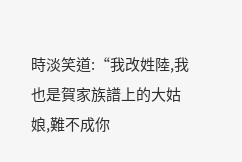時淡笑道:“我改姓陸,我也是賀家族譜上的大姑娘,難不成你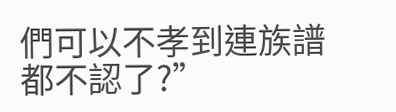們可以不孝到連族譜都不認了?”